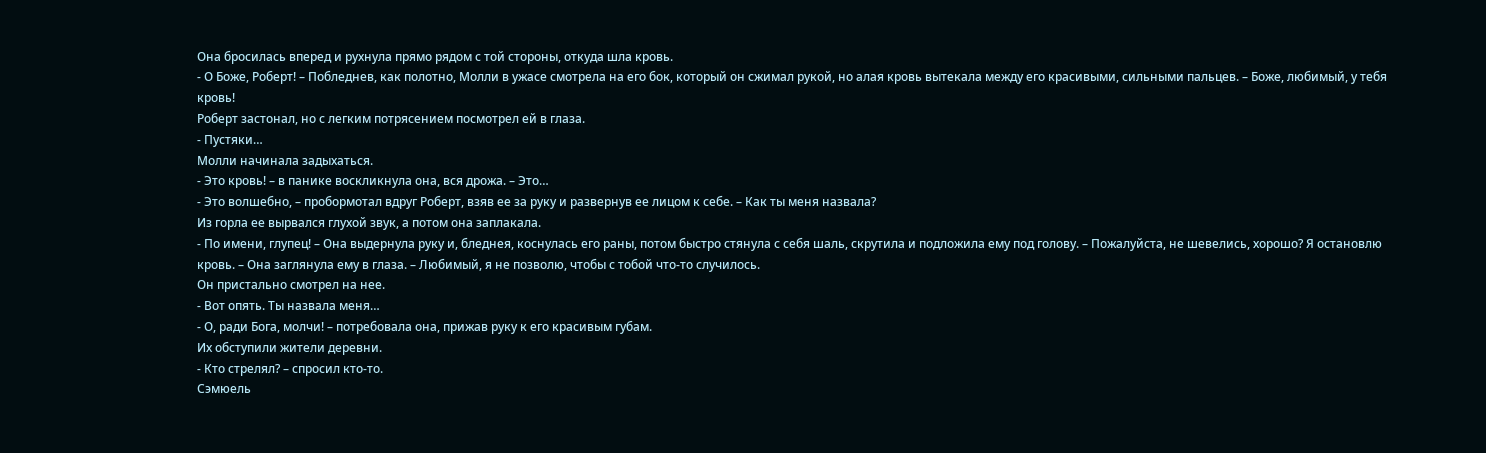Она бросилась вперед и рухнула прямо рядом с той стороны, откуда шла кровь.
- О Боже, Роберт! – Побледнев, как полотно, Молли в ужасе смотрела на его бок, который он сжимал рукой, но алая кровь вытекала между его красивыми, сильными пальцев. – Боже, любимый, у тебя кровь!
Роберт застонал, но с легким потрясением посмотрел ей в глаза.
- Пустяки…
Молли начинала задыхаться.
- Это кровь! – в панике воскликнула она, вся дрожа. – Это…
- Это волшебно, – пробормотал вдруг Роберт, взяв ее за руку и развернув ее лицом к себе. – Как ты меня назвала?
Из горла ее вырвался глухой звук, а потом она заплакала.
- По имени, глупец! – Она выдернула руку и, бледнея, коснулась его раны, потом быстро стянула с себя шаль, скрутила и подложила ему под голову. – Пожалуйста, не шевелись, хорошо? Я остановлю кровь. – Она заглянула ему в глаза. – Любимый, я не позволю, чтобы с тобой что-то случилось.
Он пристально смотрел на нее.
- Вот опять. Ты назвала меня…
- О, ради Бога, молчи! – потребовала она, прижав руку к его красивым губам.
Их обступили жители деревни.
- Кто стрелял? – спросил кто-то.
Сэмюель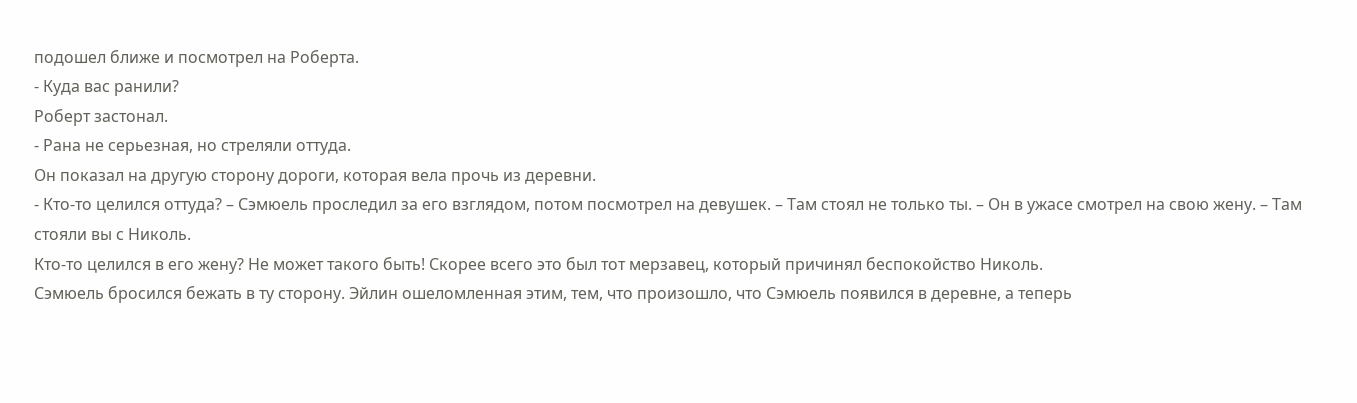подошел ближе и посмотрел на Роберта.
- Куда вас ранили?
Роберт застонал.
- Рана не серьезная, но стреляли оттуда.
Он показал на другую сторону дороги, которая вела прочь из деревни.
- Кто-то целился оттуда? – Сэмюель проследил за его взглядом, потом посмотрел на девушек. – Там стоял не только ты. – Он в ужасе смотрел на свою жену. – Там стояли вы с Николь.
Кто-то целился в его жену? Не может такого быть! Скорее всего это был тот мерзавец, который причинял беспокойство Николь.
Сэмюель бросился бежать в ту сторону. Эйлин ошеломленная этим, тем, что произошло, что Сэмюель появился в деревне, а теперь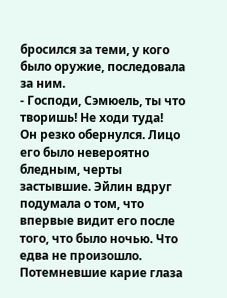бросился за теми, у кого было оружие, последовала за ним.
- Господи, Сэмюель, ты что творишь! Не ходи туда!
Он резко обернулся. Лицо его было невероятно бледным, черты застывшие. Эйлин вдруг подумала о том, что впервые видит его после того, что было ночью. Что едва не произошло.
Потемневшие карие глаза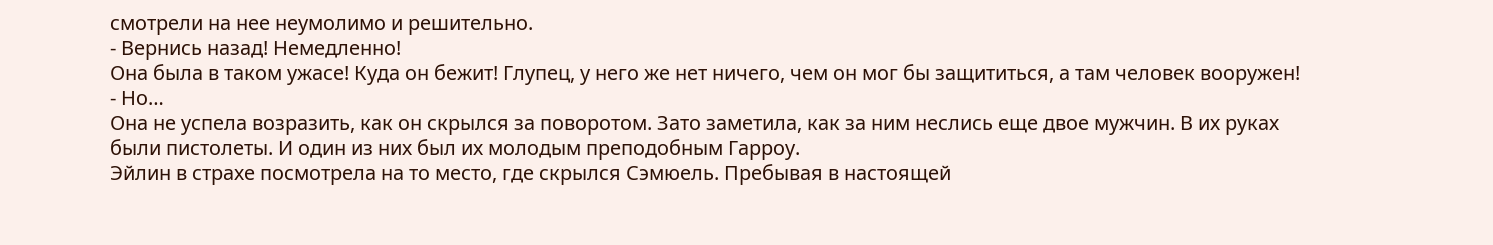смотрели на нее неумолимо и решительно.
- Вернись назад! Немедленно!
Она была в таком ужасе! Куда он бежит! Глупец, у него же нет ничего, чем он мог бы защититься, а там человек вооружен!
- Но…
Она не успела возразить, как он скрылся за поворотом. Зато заметила, как за ним неслись еще двое мужчин. В их руках были пистолеты. И один из них был их молодым преподобным Гарроу.
Эйлин в страхе посмотрела на то место, где скрылся Сэмюель. Пребывая в настоящей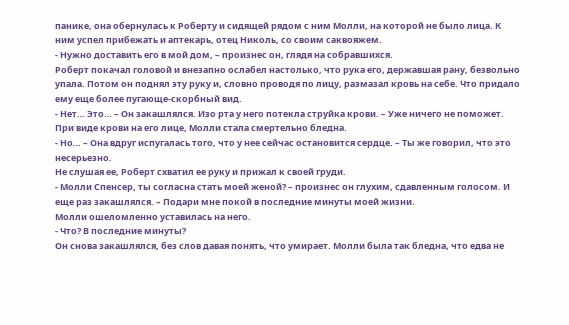панике, она обернулась к Роберту и сидящей рядом с ним Молли, на которой не было лица. К ним успел прибежать и аптекарь, отец Николь, со своим саквояжем.
- Нужно доставить его в мой дом, – произнес он, глядя на собравшихся.
Роберт покачал головой и внезапно ослабел настолько, что рука его, державшая рану, безвольно упала. Потом он поднял эту руку и, словно проводя по лицу, размазал кровь на себе. Что придало ему еще более пугающе-скорбный вид.
- Нет… Это… – Он закашлялся. Изо рта у него потекла струйка крови. – Уже ничего не поможет.
При виде крови на его лице, Молли стала смертельно бледна.
- Но… – Она вдруг испугалась того, что у нее сейчас остановится сердце. – Ты же говорил, что это несерьезно.
Не слушая ее, Роберт схватил ее руку и прижал к своей груди.
- Молли Спенсер, ты согласна стать моей женой? – произнес он глухим, сдавленным голосом. И еще раз закашлялся. – Подари мне покой в последние минуты моей жизни.
Молли ошеломленно уставилась на него.
- Что? В последние минуты?
Он снова закашлялся, без слов давая понять, что умирает. Молли была так бледна, что едва не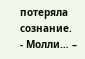потеряла сознание.
- Молли… –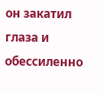он закатил глаза и обессиленно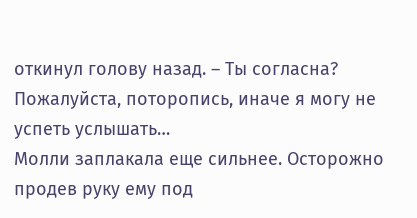откинул голову назад. – Ты согласна? Пожалуйста, поторопись, иначе я могу не успеть услышать…
Молли заплакала еще сильнее. Осторожно продев руку ему под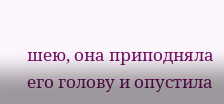шею, она приподняла его голову и опустила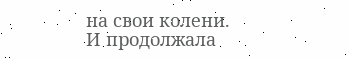на свои колени. И продолжала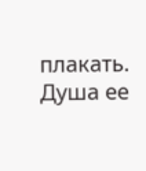плакать. Душа ее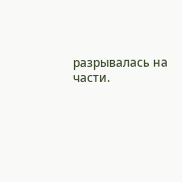разрывалась на части.